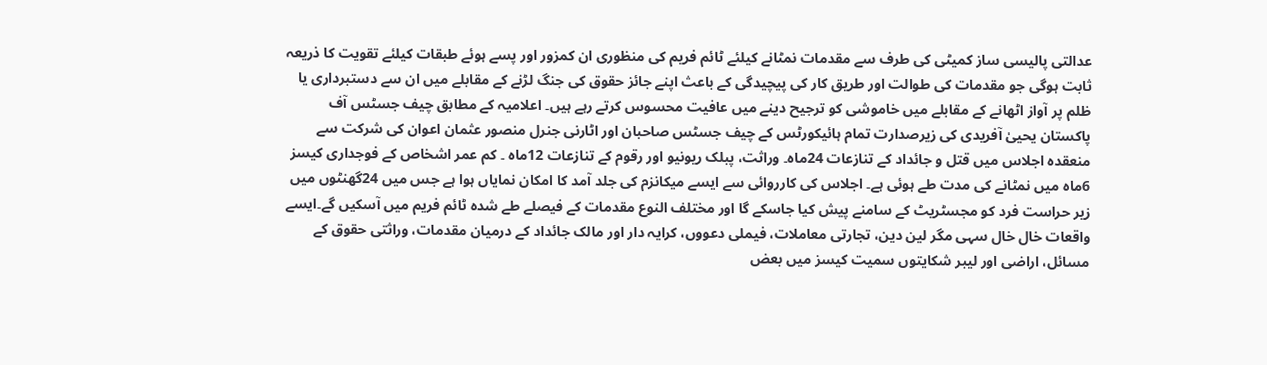عدالتی پالیسی ساز کمیٹی کی طرف سے مقدمات نمٹانے کیلئے ٹائم فریم کی منظوری ان کمزور اور پسے ہوئے طبقات کیلئے تقویت کا ذریعہ ثابت ہوگی جو مقدمات کی طوالت اور طریق کار کی پیچیدگی کے باعث اپنے جائز حقوق کی جنگ لڑنے کے مقابلے میں ان سے دستبرداری یا ظلم پر آواز اٹھانے کے مقابلے میں خاموشی کو ترجیح دینے میں عافیت محسوس کرتے رہے ہیں۔ اعلامیہ کے مطابق چیف جسٹس آف پاکستان یحییٰ آفریدی کی زیرصدارت تمام ہائیکورٹس کے چیف جسٹس صاحبان اور اٹارنی جنرل منصور عثمان اعوان کی شرکت سے منعقدہ اجلاس میں قتل و جائداد کے تنازعات 24ماہ۔ وراثت، پبلک ریونیو اور رقوم کے تنازعات 12ماہ ۔ کم عمر اشخاص کے فوجداری کیسز 6ماہ میں نمٹانے کی مدت طے ہوئی ہے۔ اجلاس کی کارروائی سے ایسے میکانزم کی جلد آمد کا امکان نمایاں ہوا ہے جس میں 24گھنٹوں میں زیر حراست فرد کو مجسٹریٹ کے سامنے پیش کیا جاسکے گا اور مختلف النوع مقدمات کے فیصلے طے شدہ ٹائم فریم میں آسکیں گے۔ایسے واقعات خال خال سہی مگر لین دین، تجارتی معاملات، فیملی دعووں، کرایہ دار اور مالک جائداد کے درمیان مقدمات، وراثتی حقوق کے مسائل، اراضی اور لیبر شکایتوں سمیت کیسز میں بعض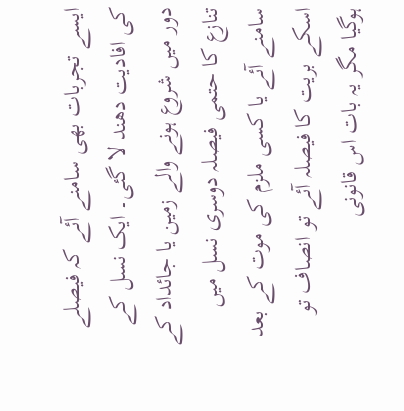ایسے تجربات بھی سامنے آئے کہ فیصلے کی افادیت دھند لا گئی۔ ایک نسل کے دور میں شروع ہونے والے زمین یا جائداد کے تنازع کا حتمی فیصلہ دوسری نسل میں سامنے آئے یا کسی ملزم کی موت کے بعد اسکے بریت کا فیصلہ آئے تو انصاف تو ہوگیا مگر یہ بات اس قانونی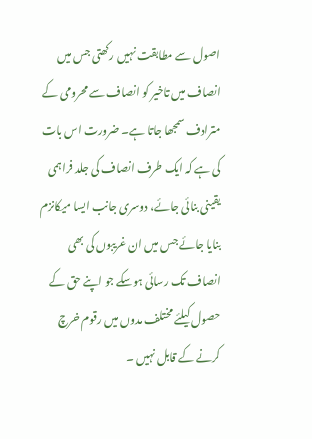اصول سے مطابقت نہیں رکھتی جس میں انصاف میں تاخیر کو انصاف سے محرومی کے مترادف سمجھا جاتا ہے۔ ضرورت اس بات کی ہے کہ ایک طرف انصاف کی جلد فراہمی یقینی بنائی جائے، دوسری جانب ایسا میکانزم بنایا جائے جس میں ان غریبوں کی بھی انصاف تک رسائی ہوسکے جو اپنے حق کے حصول کیلئے مختلف مدوں میں رقوم خرچ کرنے کے قابل نہیں ۔